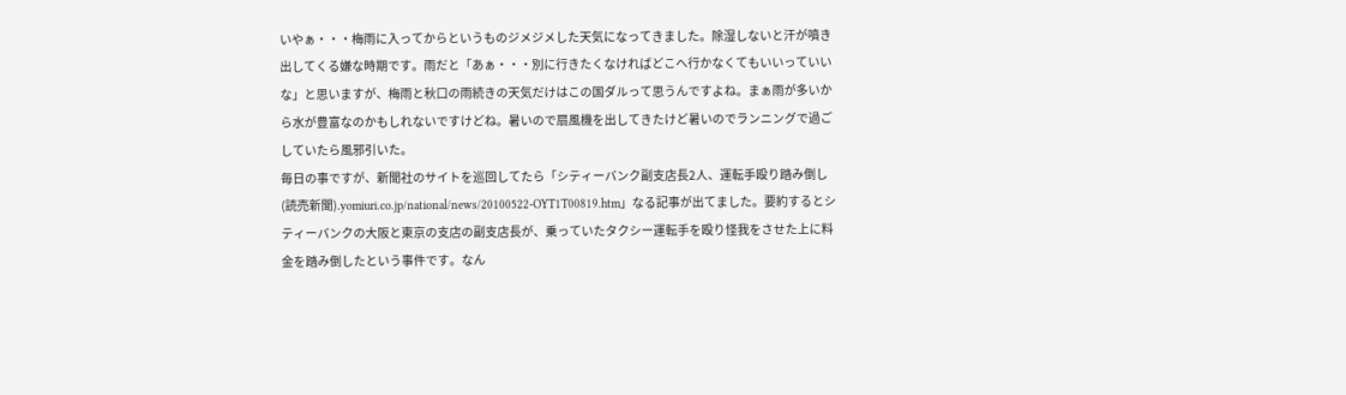いやぁ・・・梅雨に入ってからというものジメジメした天気になってきました。除湿しないと汗が噴き出してくる嫌な時期です。雨だと「あぁ・・・別に行きたくなければどこへ行かなくてもいいっていいな」と思いますが、梅雨と秋口の雨続きの天気だけはこの国ダルって思うんですよね。まぁ雨が多いから水が豊富なのかもしれないですけどね。暑いので扇風機を出してきたけど暑いのでランニングで過ごしていたら風邪引いた。
毎日の事ですが、新聞社のサイトを巡回してたら「シティーバンク副支店長2人、運転手殴り踏み倒し(読売新聞).yomiuri.co.jp/national/news/20100522-OYT1T00819.htm」なる記事が出てました。要約するとシティーバンクの大阪と東京の支店の副支店長が、乗っていたタクシー運転手を殴り怪我をさせた上に料金を踏み倒したという事件です。なん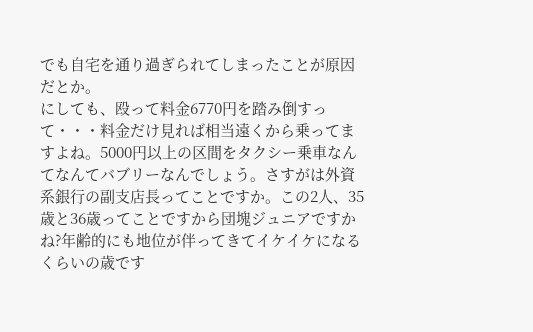でも自宅を通り過ぎられてしまったことが原因だとか。
にしても、殴って料金6770円を踏み倒すって・・・料金だけ見れば相当遠くから乗ってますよね。5000円以上の区間をタクシー乗車なんてなんてバブリーなんでしょう。さすがは外資系銀行の副支店長ってことですか。この2人、35歳と36歳ってことですから団塊ジュニアですかね?年齢的にも地位が伴ってきてイケイケになるくらいの歳です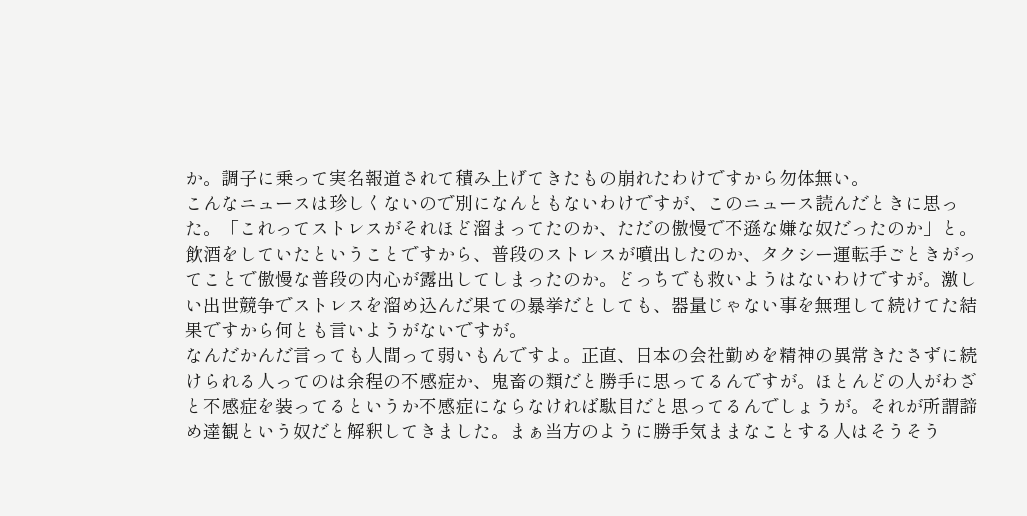か。調子に乗って実名報道されて積み上げてきたもの崩れたわけですから勿体無い。
こんなニュースは珍しくないので別になんともないわけですが、このニュース読んだときに思った。「これってストレスがそれほど溜まってたのか、ただの傲慢で不遜な嫌な奴だったのか」と。飲酒をしていたということですから、普段のストレスが噴出したのか、タクシー運転手ごときがってことで傲慢な普段の内心が露出してしまったのか。どっちでも救いようはないわけですが。激しい出世競争でストレスを溜め込んだ果ての暴挙だとしても、器量じゃない事を無理して続けてた結果ですから何とも言いようがないですが。
なんだかんだ言っても人間って弱いもんですよ。正直、日本の会社勤めを精神の異常きたさずに続けられる人ってのは余程の不感症か、鬼畜の類だと勝手に思ってるんですが。ほとんどの人がわざと不感症を装ってるというか不感症にならなければ駄目だと思ってるんでしょうが。それが所謂諦め達観という奴だと解釈してきました。まぁ当方のように勝手気ままなことする人はそうそう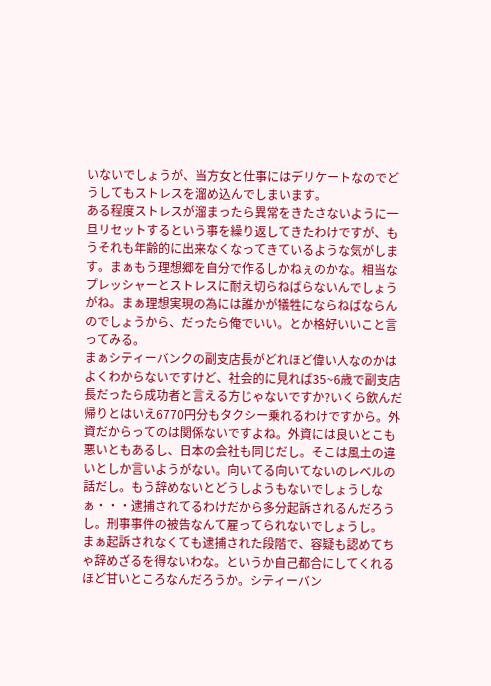いないでしょうが、当方女と仕事にはデリケートなのでどうしてもストレスを溜め込んでしまいます。
ある程度ストレスが溜まったら異常をきたさないように一旦リセットするという事を繰り返してきたわけですが、もうそれも年齢的に出来なくなってきているような気がします。まぁもう理想郷を自分で作るしかねぇのかな。相当なプレッシャーとストレスに耐え切らねばらないんでしょうがね。まぁ理想実現の為には誰かが犠牲にならねばならんのでしょうから、だったら俺でいい。とか格好いいこと言ってみる。
まぁシティーバンクの副支店長がどれほど偉い人なのかはよくわからないですけど、社会的に見れば35~6歳で副支店長だったら成功者と言える方じゃないですか?いくら飲んだ帰りとはいえ6770円分もタクシー乗れるわけですから。外資だからってのは関係ないですよね。外資には良いとこも悪いともあるし、日本の会社も同じだし。そこは風土の違いとしか言いようがない。向いてる向いてないのレベルの話だし。もう辞めないとどうしようもないでしょうしなぁ・・・逮捕されてるわけだから多分起訴されるんだろうし。刑事事件の被告なんて雇ってられないでしょうし。
まぁ起訴されなくても逮捕された段階で、容疑も認めてちゃ辞めざるを得ないわな。というか自己都合にしてくれるほど甘いところなんだろうか。シティーバン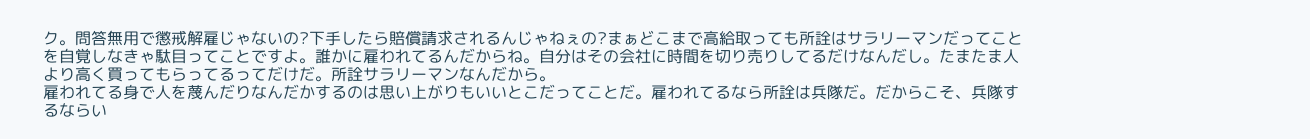ク。問答無用で懲戒解雇じゃないの?下手したら賠償請求されるんじゃねぇの?まぁどこまで高給取っても所詮はサラリーマンだってことを自覚しなきゃ駄目ってことですよ。誰かに雇われてるんだからね。自分はその会社に時間を切り売りしてるだけなんだし。たまたま人より高く買ってもらってるってだけだ。所詮サラリーマンなんだから。
雇われてる身で人を蔑んだりなんだかするのは思い上がりもいいとこだってことだ。雇われてるなら所詮は兵隊だ。だからこそ、兵隊するならい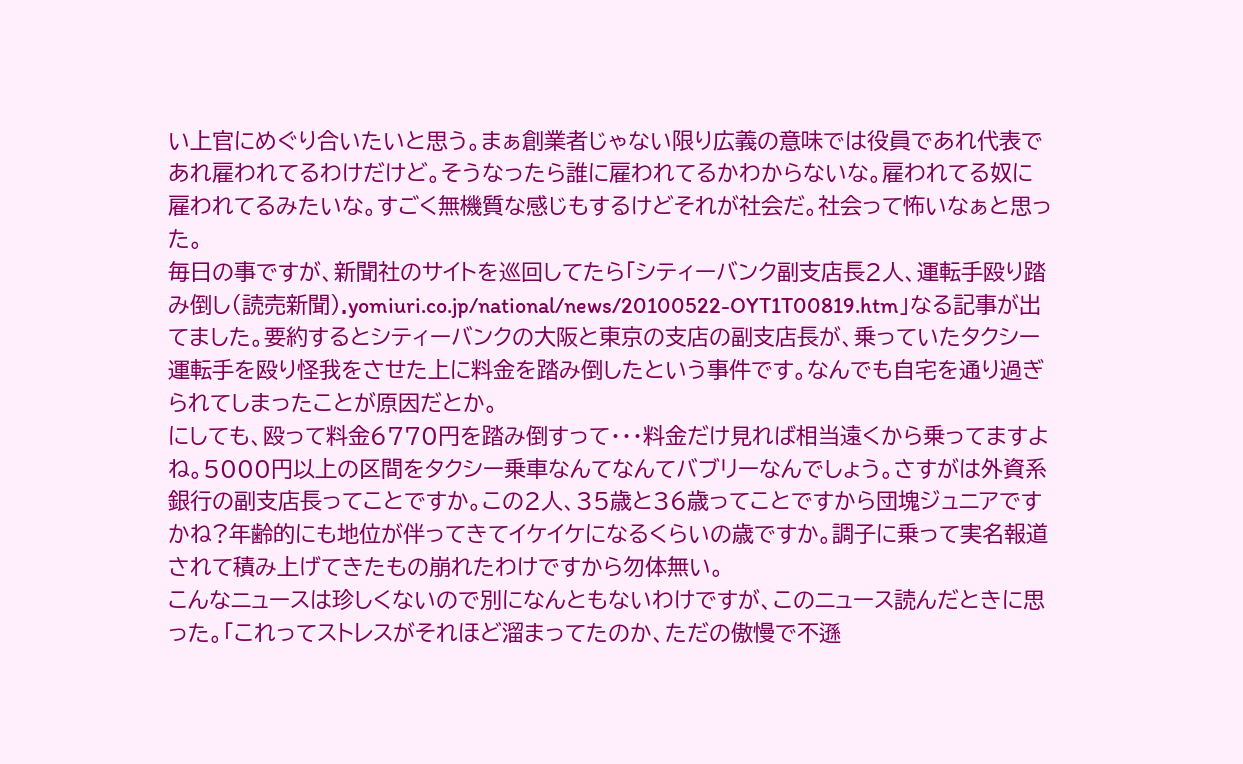い上官にめぐり合いたいと思う。まぁ創業者じゃない限り広義の意味では役員であれ代表であれ雇われてるわけだけど。そうなったら誰に雇われてるかわからないな。雇われてる奴に雇われてるみたいな。すごく無機質な感じもするけどそれが社会だ。社会って怖いなぁと思った。
毎日の事ですが、新聞社のサイトを巡回してたら「シティーバンク副支店長2人、運転手殴り踏み倒し(読売新聞).yomiuri.co.jp/national/news/20100522-OYT1T00819.htm」なる記事が出てました。要約するとシティーバンクの大阪と東京の支店の副支店長が、乗っていたタクシー運転手を殴り怪我をさせた上に料金を踏み倒したという事件です。なんでも自宅を通り過ぎられてしまったことが原因だとか。
にしても、殴って料金6770円を踏み倒すって・・・料金だけ見れば相当遠くから乗ってますよね。5000円以上の区間をタクシー乗車なんてなんてバブリーなんでしょう。さすがは外資系銀行の副支店長ってことですか。この2人、35歳と36歳ってことですから団塊ジュニアですかね?年齢的にも地位が伴ってきてイケイケになるくらいの歳ですか。調子に乗って実名報道されて積み上げてきたもの崩れたわけですから勿体無い。
こんなニュースは珍しくないので別になんともないわけですが、このニュース読んだときに思った。「これってストレスがそれほど溜まってたのか、ただの傲慢で不遜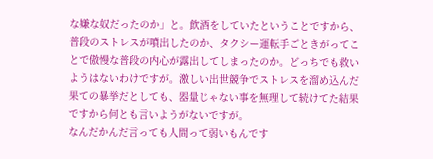な嫌な奴だったのか」と。飲酒をしていたということですから、普段のストレスが噴出したのか、タクシー運転手ごときがってことで傲慢な普段の内心が露出してしまったのか。どっちでも救いようはないわけですが。激しい出世競争でストレスを溜め込んだ果ての暴挙だとしても、器量じゃない事を無理して続けてた結果ですから何とも言いようがないですが。
なんだかんだ言っても人間って弱いもんです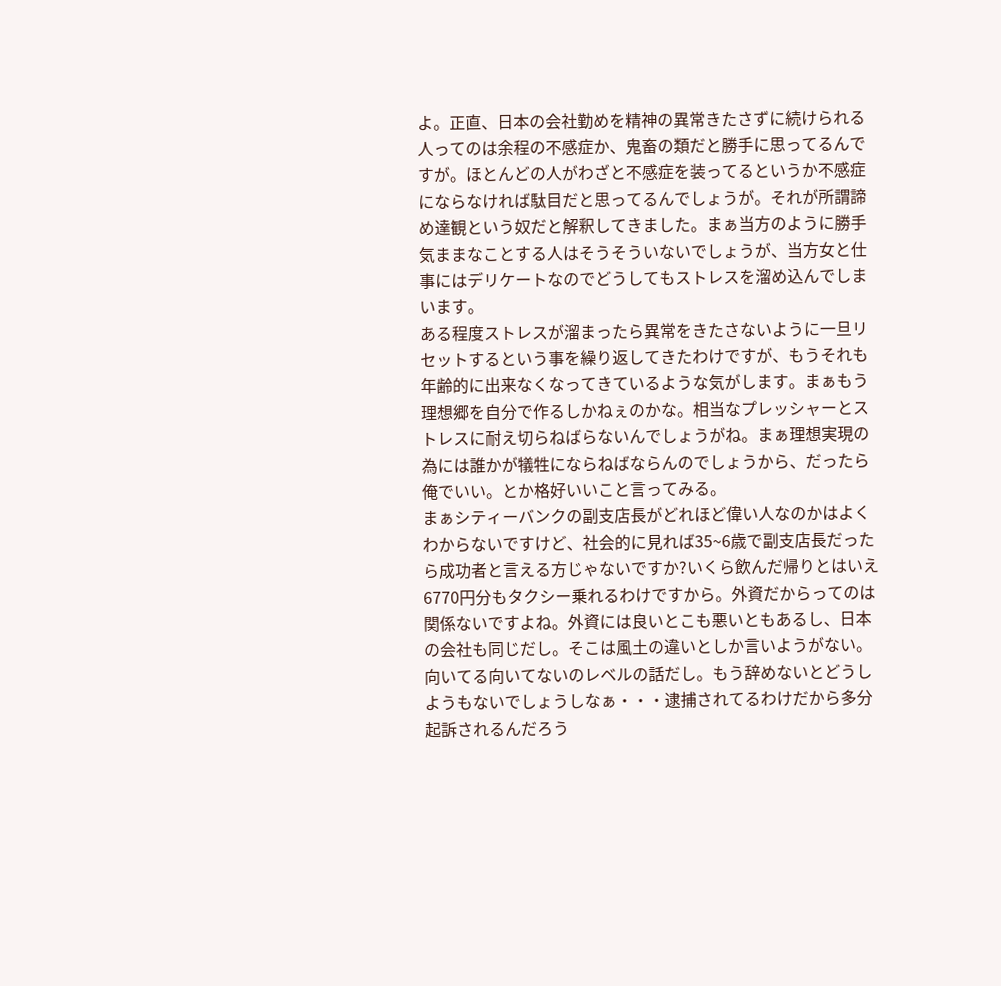よ。正直、日本の会社勤めを精神の異常きたさずに続けられる人ってのは余程の不感症か、鬼畜の類だと勝手に思ってるんですが。ほとんどの人がわざと不感症を装ってるというか不感症にならなければ駄目だと思ってるんでしょうが。それが所謂諦め達観という奴だと解釈してきました。まぁ当方のように勝手気ままなことする人はそうそういないでしょうが、当方女と仕事にはデリケートなのでどうしてもストレスを溜め込んでしまいます。
ある程度ストレスが溜まったら異常をきたさないように一旦リセットするという事を繰り返してきたわけですが、もうそれも年齢的に出来なくなってきているような気がします。まぁもう理想郷を自分で作るしかねぇのかな。相当なプレッシャーとストレスに耐え切らねばらないんでしょうがね。まぁ理想実現の為には誰かが犠牲にならねばならんのでしょうから、だったら俺でいい。とか格好いいこと言ってみる。
まぁシティーバンクの副支店長がどれほど偉い人なのかはよくわからないですけど、社会的に見れば35~6歳で副支店長だったら成功者と言える方じゃないですか?いくら飲んだ帰りとはいえ6770円分もタクシー乗れるわけですから。外資だからってのは関係ないですよね。外資には良いとこも悪いともあるし、日本の会社も同じだし。そこは風土の違いとしか言いようがない。向いてる向いてないのレベルの話だし。もう辞めないとどうしようもないでしょうしなぁ・・・逮捕されてるわけだから多分起訴されるんだろう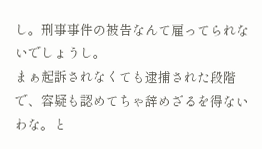し。刑事事件の被告なんて雇ってられないでしょうし。
まぁ起訴されなくても逮捕された段階で、容疑も認めてちゃ辞めざるを得ないわな。と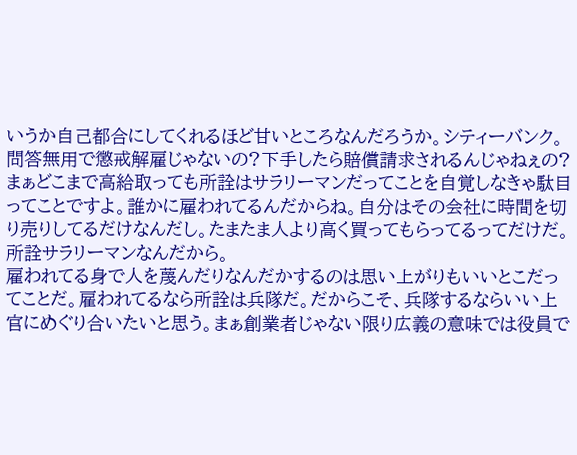いうか自己都合にしてくれるほど甘いところなんだろうか。シティーバンク。問答無用で懲戒解雇じゃないの?下手したら賠償請求されるんじゃねぇの?まぁどこまで高給取っても所詮はサラリーマンだってことを自覚しなきゃ駄目ってことですよ。誰かに雇われてるんだからね。自分はその会社に時間を切り売りしてるだけなんだし。たまたま人より高く買ってもらってるってだけだ。所詮サラリーマンなんだから。
雇われてる身で人を蔑んだりなんだかするのは思い上がりもいいとこだってことだ。雇われてるなら所詮は兵隊だ。だからこそ、兵隊するならいい上官にめぐり合いたいと思う。まぁ創業者じゃない限り広義の意味では役員で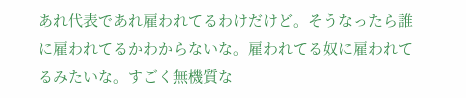あれ代表であれ雇われてるわけだけど。そうなったら誰に雇われてるかわからないな。雇われてる奴に雇われてるみたいな。すごく無機質な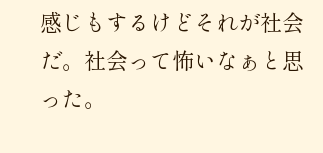感じもするけどそれが社会だ。社会って怖いなぁと思った。